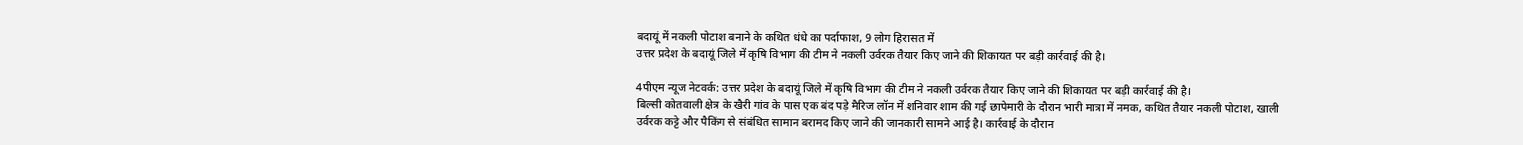बदायूं में नकली पोटाश बनाने के कथित धंधे का पर्दाफाश, 9 लोग हिरासत में
उत्तर प्रदेश के बदायूं जिले में कृषि विभाग की टीम ने नकली उर्वरक तैयार किए जाने की शिकायत पर बड़ी कार्रवाई की है।

4पीएम न्यूज नेटवर्क: उत्तर प्रदेश के बदायूं जिले में कृषि विभाग की टीम ने नकली उर्वरक तैयार किए जाने की शिकायत पर बड़ी कार्रवाई की है।
बिल्सी कोतवाली क्षेत्र के खैरी गांव के पास एक बंद पड़े मैरिज लॉन में शनिवार शाम की गई छापेमारी के दौरान भारी मात्रा में नमक, कथित तैयार नकली पोटाश, खाली उर्वरक कट्टे और पैकिंग से संबंधित सामान बरामद किए जाने की जानकारी सामने आई है। कार्रवाई के दौरान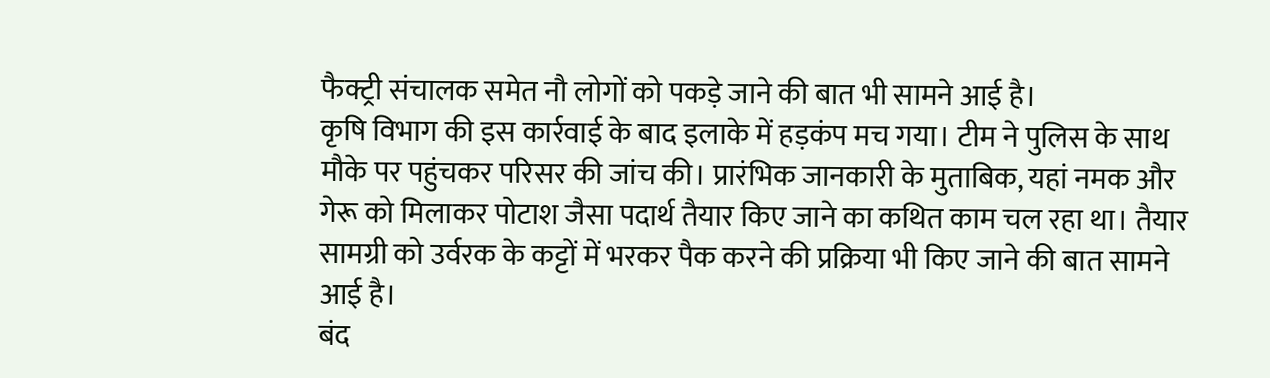फैक्ट्री संचालक समेत नौ लोगों को पकड़े जाने की बात भी सामने आई है।
कृषि विभाग की इस कार्रवाई के बाद इलाके में हड़कंप मच गया। टीम ने पुलिस के साथ मौके पर पहुंचकर परिसर की जांच की। प्रारंभिक जानकारी के मुताबिक, यहां नमक और गेरू को मिलाकर पोटाश जैसा पदार्थ तैयार किए जाने का कथित काम चल रहा था। तैयार सामग्री को उर्वरक के कट्टों में भरकर पैक करने की प्रक्रिया भी किए जाने की बात सामने आई है।
बंद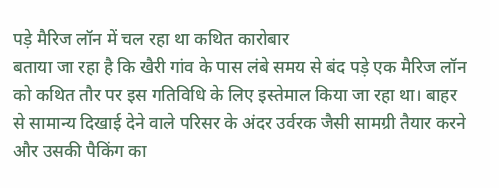पड़े मैरिज लॉन में चल रहा था कथित कारोबार
बताया जा रहा है कि खैरी गांव के पास लंबे समय से बंद पड़े एक मैरिज लॉन को कथित तौर पर इस गतिविधि के लिए इस्तेमाल किया जा रहा था। बाहर से सामान्य दिखाई देने वाले परिसर के अंदर उर्वरक जैसी सामग्री तैयार करने और उसकी पैकिंग का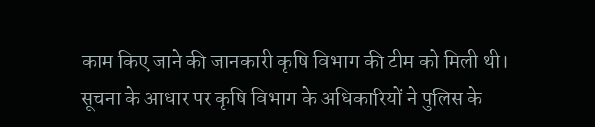काम किए जाने की जानकारी कृषि विभाग की टीम को मिली थी।
सूचना के आधार पर कृषि विभाग के अधिकारियों ने पुलिस के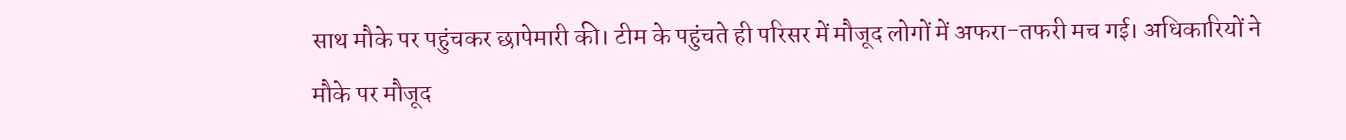साथ मौके पर पहुंचकर छापेमारी की। टीम के पहुंचते ही परिसर में मौजूद लोगों में अफरा-तफरी मच गई। अधिकारियों ने मौके पर मौजूद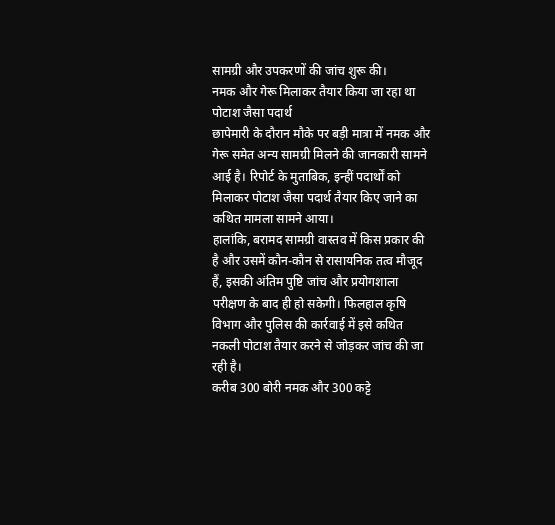सामग्री और उपकरणों की जांच शुरू की।
नमक और गेरू मिलाकर तैयार किया जा रहा था पोटाश जैसा पदार्थ
छापेमारी के दौरान मौके पर बड़ी मात्रा में नमक और गेरू समेत अन्य सामग्री मिलने की जानकारी सामने आई है। रिपोर्ट के मुताबिक, इन्हीं पदार्थों को मिलाकर पोटाश जैसा पदार्थ तैयार किए जाने का कथित मामला सामने आया।
हालांकि, बरामद सामग्री वास्तव में किस प्रकार की है और उसमें कौन-कौन से रासायनिक तत्व मौजूद हैं, इसकी अंतिम पुष्टि जांच और प्रयोगशाला परीक्षण के बाद ही हो सकेगी। फिलहाल कृषि विभाग और पुलिस की कार्रवाई में इसे कथित नकली पोटाश तैयार करने से जोड़कर जांच की जा रही है।
करीब 300 बोरी नमक और 300 कट्टे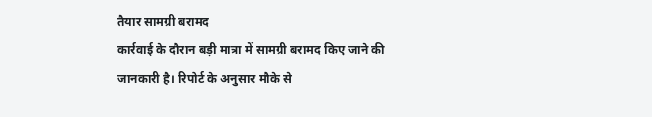तैयार सामग्री बरामद
कार्रवाई के दौरान बड़ी मात्रा में सामग्री बरामद किए जाने की जानकारी है। रिपोर्ट के अनुसार मौके से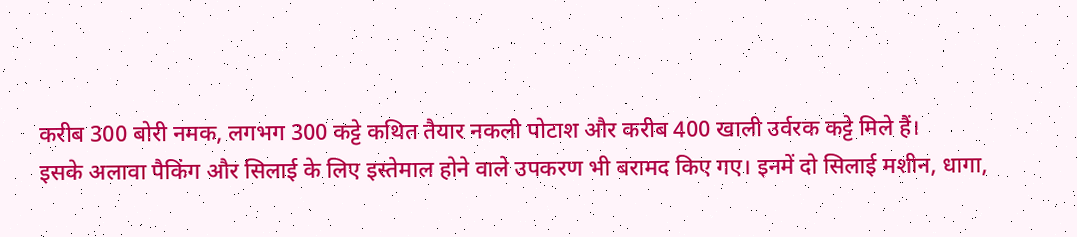करीब 300 बोरी नमक, लगभग 300 कट्टे कथित तैयार नकली पोटाश और करीब 400 खाली उर्वरक कट्टे मिले हैं।
इसके अलावा पैकिंग और सिलाई के लिए इस्तेमाल होने वाले उपकरण भी बरामद किए गए। इनमें दो सिलाई मशीन, धागा,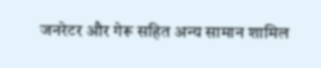जनरेटर और गेरू सहित अन्य सामान शामिल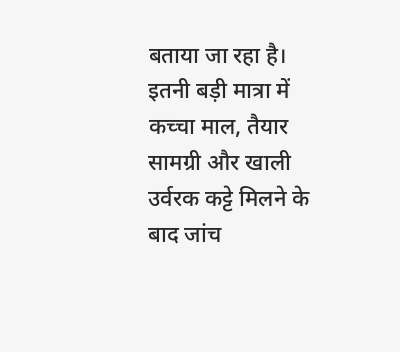बताया जा रहा है।
इतनी बड़ी मात्रा में कच्चा माल, तैयार सामग्री और खाली उर्वरक कट्टे मिलने के बाद जांच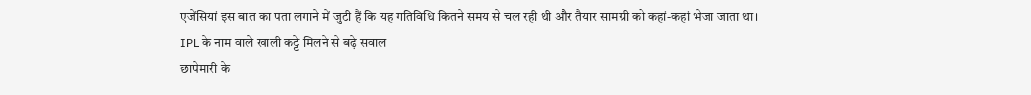एजेंसियां इस बात का पता लगाने में जुटी हैं कि यह गतिविधि कितने समय से चल रही थी और तैयार सामग्री को कहां-कहां भेजा जाता था।
IPL के नाम वाले खाली कट्टे मिलने से बढ़े सवाल
छापेमारी के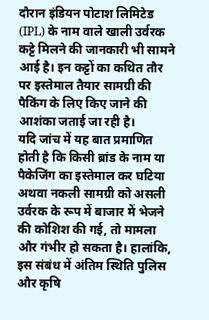दौरान इंडियन पोटाश लिमिटेड (IPL) के नाम वाले खाली उर्वरक कट्टे मिलने की जानकारी भी सामने आई है। इन कट्टों का कथित तौर पर इस्तेमाल तैयार सामग्री की पैकिंग के लिए किए जाने की आशंका जताई जा रही है।
यदि जांच में यह बात प्रमाणित होती है कि किसी ब्रांड के नाम या पैकेजिंग का इस्तेमाल कर घटिया अथवा नकली सामग्री को असली उर्वरक के रूप में बाजार में भेजने की कोशिश की गई, तो मामला और गंभीर हो सकता है। हालांकि, इस संबंध में अंतिम स्थिति पुलिस और कृषि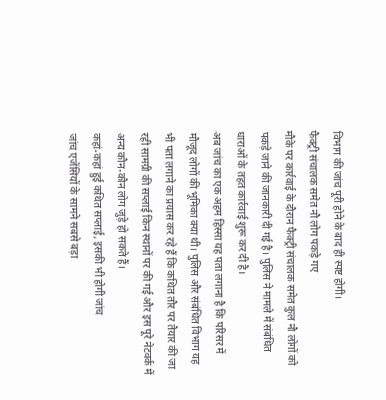विभाग की जांच पूरी होने के बाद ही स्पष्ट होगी।
फैक्ट्री संचालक समेत नौ लोग पकड़े गए
मौके पर कार्रवाई के दौरान फैक्ट्री संचालक समेत कुल नौ लोगों को पकड़े जाने की जानकारी दी गई है। पुलिस ने मामले में संबंधित धाराओं के तहत कार्रवाई शुरू कर दी है।
अब जांच का एक अहम हिस्सा यह पता लगाना है कि परिसर में मौजूद लोगों की भूमिका क्या थी। पुलिस और संबंधित विभाग यह भी पता लगाने का प्रयास कर रहे हैं कि कथित तौर पर तैयार की जा रही सामग्री की सप्लाई किन स्थानों पर की गई और इस पूरे नेटवर्क में अन्य कौन-कौन लोग जुड़े हो सकते हैं।
कहां-कहां हुई कथित सप्लाई, इसकी भी होगी जांच
जांच एजेंसियों के सामने सबसे बड़ा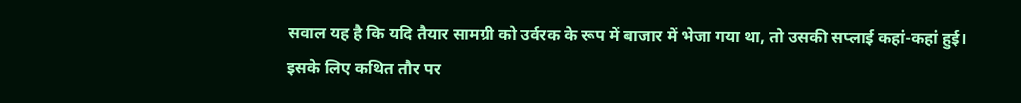सवाल यह है कि यदि तैयार सामग्री को उर्वरक के रूप में बाजार में भेजा गया था, तो उसकी सप्लाई कहां-कहां हुई।
इसके लिए कथित तौर पर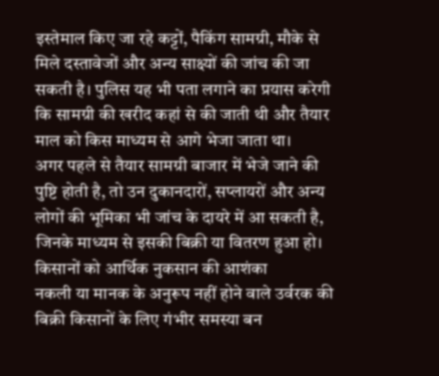इस्तेमाल किए जा रहे कट्टों, पैकिंग सामग्री, मौके से मिले दस्तावेजों और अन्य साक्ष्यों की जांच की जा सकती है। पुलिस यह भी पता लगाने का प्रयास करेगी कि सामग्री की खरीद कहां से की जाती थी और तैयार माल को किस माध्यम से आगे भेजा जाता था।
अगर पहले से तैयार सामग्री बाजार में भेजे जाने की पुष्टि होती है, तो उन दुकानदारों, सप्लायरों और अन्य लोगों की भूमिका भी जांच के दायरे में आ सकती है, जिनके माध्यम से इसकी बिक्री या वितरण हुआ हो।
किसानों को आर्थिक नुकसान की आशंका
नकली या मानक के अनुरूप नहीं होने वाले उर्वरक की बिक्री किसानों के लिए गंभीर समस्या बन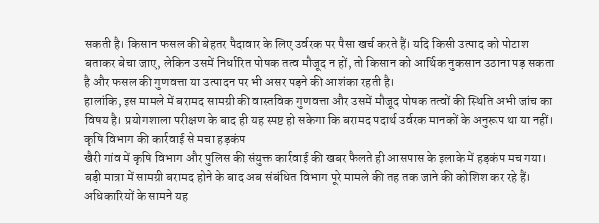सकती है। किसान फसल की बेहतर पैदावार के लिए उर्वरक पर पैसा खर्च करते हैं। यदि किसी उत्पाद को पोटाश बताकर बेचा जाए, लेकिन उसमें निर्धारित पोषक तत्व मौजूद न हों, तो किसान को आर्थिक नुकसान उठाना पड़ सकता है और फसल की गुणवत्ता या उत्पादन पर भी असर पड़ने की आशंका रहती है।
हालांकि, इस मामले में बरामद सामग्री की वास्तविक गुणवत्ता और उसमें मौजूद पोषक तत्वों की स्थिति अभी जांच का विषय है। प्रयोगशाला परीक्षण के बाद ही यह स्पष्ट हो सकेगा कि बरामद पदार्थ उर्वरक मानकों के अनुरूप था या नहीं।
कृषि विभाग की कार्रवाई से मचा हड़कंप
खैरी गांव में कृषि विभाग और पुलिस की संयुक्त कार्रवाई की खबर फैलते ही आसपास के इलाके में हड़कंप मच गया। बड़ी मात्रा में सामग्री बरामद होने के बाद अब संबंधित विभाग पूरे मामले की तह तक जाने की कोशिश कर रहे हैं।
अधिकारियों के सामने यह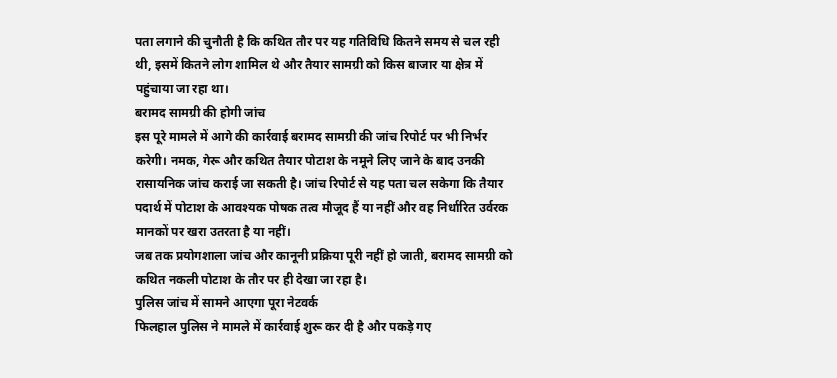पता लगाने की चुनौती है कि कथित तौर पर यह गतिविधि कितने समय से चल रही थी, इसमें कितने लोग शामिल थे और तैयार सामग्री को किस बाजार या क्षेत्र में पहुंचाया जा रहा था।
बरामद सामग्री की होगी जांच
इस पूरे मामले में आगे की कार्रवाई बरामद सामग्री की जांच रिपोर्ट पर भी निर्भर करेगी। नमक, गेरू और कथित तैयार पोटाश के नमूने लिए जाने के बाद उनकी रासायनिक जांच कराई जा सकती है। जांच रिपोर्ट से यह पता चल सकेगा कि तैयार पदार्थ में पोटाश के आवश्यक पोषक तत्व मौजूद हैं या नहीं और वह निर्धारित उर्वरक मानकों पर खरा उतरता है या नहीं।
जब तक प्रयोगशाला जांच और कानूनी प्रक्रिया पूरी नहीं हो जाती, बरामद सामग्री को कथित नकली पोटाश के तौर पर ही देखा जा रहा है।
पुलिस जांच में सामने आएगा पूरा नेटवर्क
फिलहाल पुलिस ने मामले में कार्रवाई शुरू कर दी है और पकड़े गए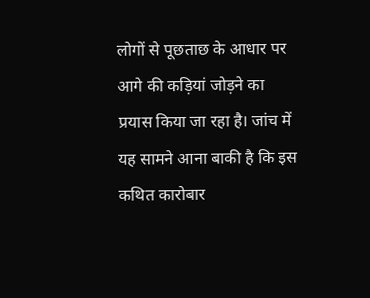लोगों से पूछताछ के आधार पर आगे की कड़ियां जोड़ने का प्रयास किया जा रहा है। जांच में यह सामने आना बाकी है कि इस कथित कारोबार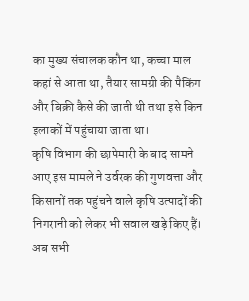का मुख्य संचालक कौन था, कच्चा माल कहां से आता था, तैयार सामग्री की पैकिंग और बिक्री कैसे की जाती थी तथा इसे किन इलाकों में पहुंचाया जाता था।
कृषि विभाग की छापेमारी के बाद सामने आए इस मामले ने उर्वरक की गुणवत्ता और किसानों तक पहुंचने वाले कृषि उत्पादों की निगरानी को लेकर भी सवाल खड़े किए हैं। अब सभी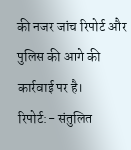की नजर जांच रिपोर्ट और पुलिस की आगे की कार्रवाई पर है।
रिपोर्ट:- संतुलित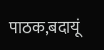पाठक,बदायूं